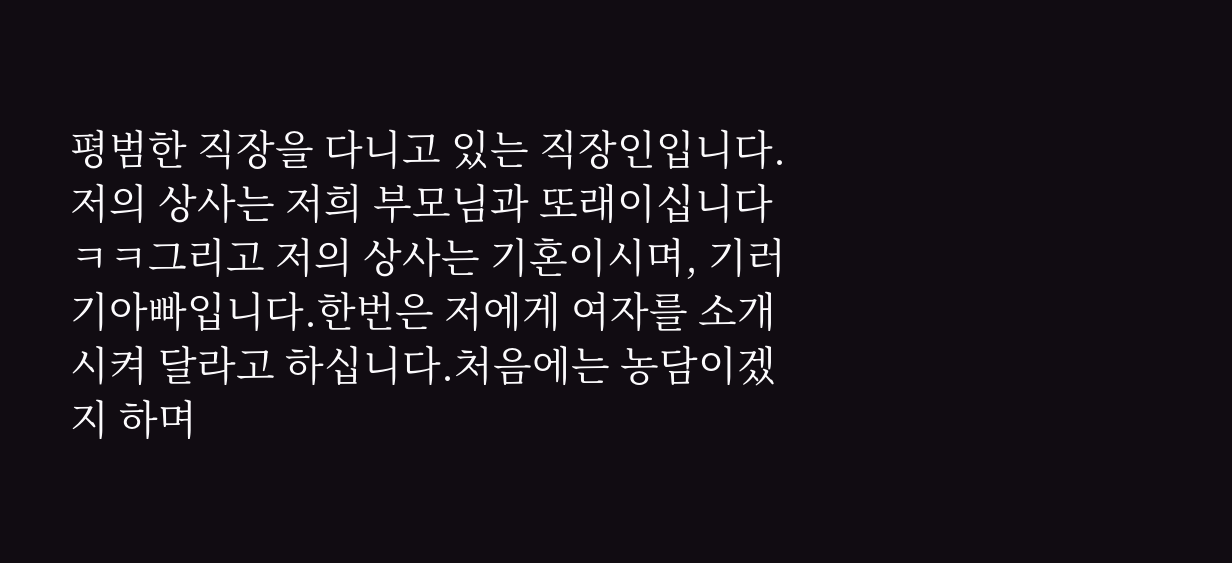평범한 직장을 다니고 있는 직장인입니다.저의 상사는 저희 부모님과 또래이십니다ㅋㅋ그리고 저의 상사는 기혼이시며, 기러기아빠입니다.한번은 저에게 여자를 소개시켜 달라고 하십니다.처음에는 농담이겠지 하며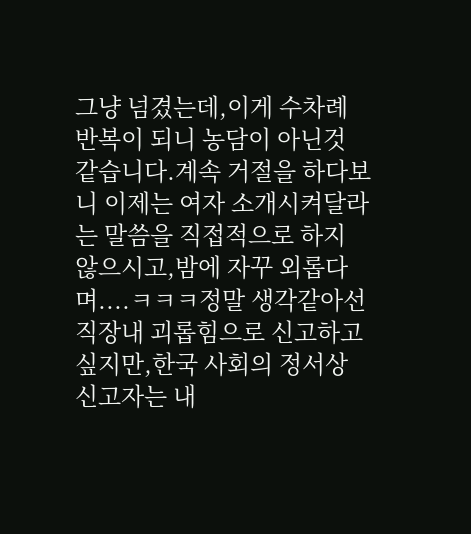그냥 넘겼는데,이게 수차례 반복이 되니 농담이 아닌것 같습니다.계속 거절을 하다보니 이제는 여자 소개시켜달라는 말씀을 직접적으로 하지 않으시고,밤에 자꾸 외롭다며....ㅋㅋㅋ정말 생각같아선 직장내 괴롭힘으로 신고하고 싶지만,한국 사회의 정서상 신고자는 내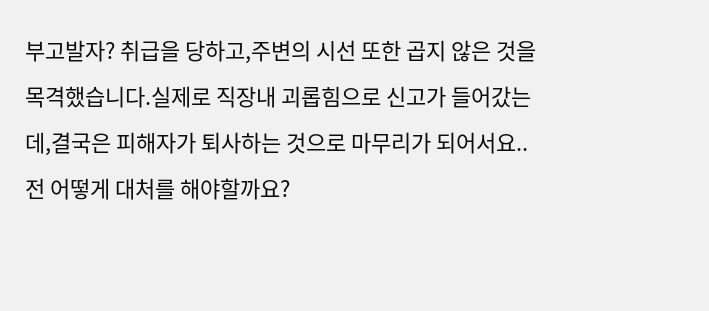부고발자? 취급을 당하고,주변의 시선 또한 곱지 않은 것을 목격했습니다.실제로 직장내 괴롭힘으로 신고가 들어갔는데,결국은 피해자가 퇴사하는 것으로 마무리가 되어서요..
전 어떻게 대처를 해야할까요?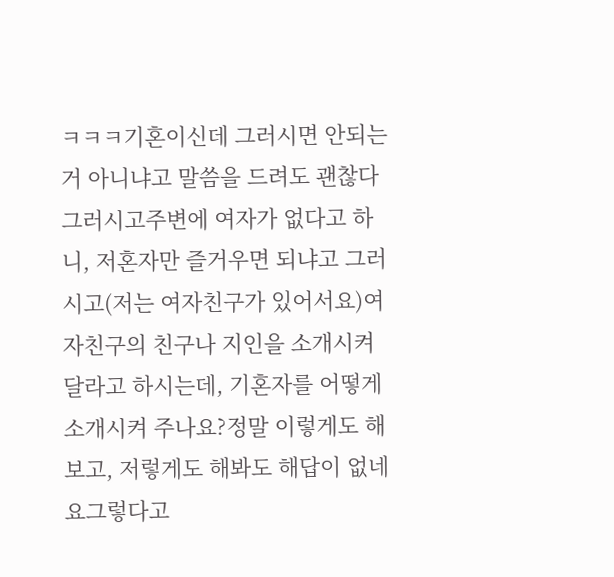ㅋㅋㅋ기혼이신데 그러시면 안되는거 아니냐고 말씀을 드려도 괜찮다 그러시고주변에 여자가 없다고 하니, 저혼자만 즐거우면 되냐고 그러시고(저는 여자친구가 있어서요)여자친구의 친구나 지인을 소개시켜 달라고 하시는데, 기혼자를 어떻게 소개시켜 주나요?정말 이렇게도 해보고, 저렇게도 해봐도 해답이 없네요그렇다고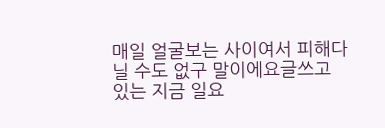매일 얼굴보는 사이여서 피해다닐 수도 없구 말이에요글쓰고 있는 지금 일요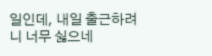일인데, 내일 출근하려니 너무 싫으네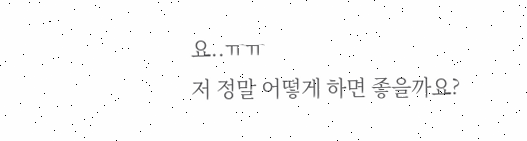요..ㅠㅠ
저 정말 어떻게 하면 좋을까요?